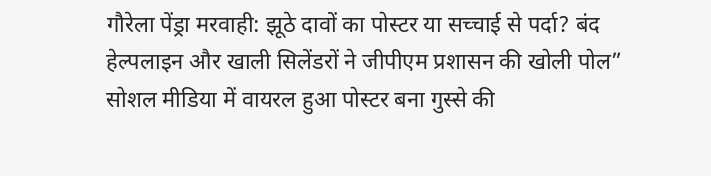गौरेला पेंड्रा मरवाही: झूठे दावों का पोस्टर या सच्चाई से पर्दा? बंद हेल्पलाइन और खाली सिलेंडरों ने जीपीएम प्रशासन की खोली पोल”
सोशल मीडिया में वायरल हुआ पोस्टर बना गुस्से की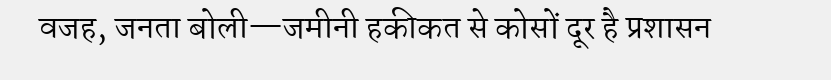वजह, जनता बोली—जमीनी हकीकत से कोसों दूर है प्रशासन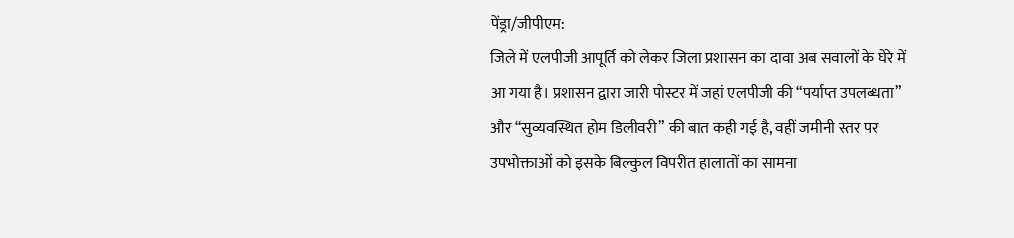पेंड्रा/जीपीएम:
जिले में एलपीजी आपूर्ति को लेकर जिला प्रशासन का दावा अब सवालों के घेरे में आ गया है। प्रशासन द्वारा जारी पोस्टर में जहां एलपीजी की “पर्याप्त उपलब्धता” और “सुव्यवस्थित होम डिलीवरी” की बात कही गई है, वहीं जमीनी स्तर पर उपभोक्ताओं को इसके बिल्कुल विपरीत हालातों का सामना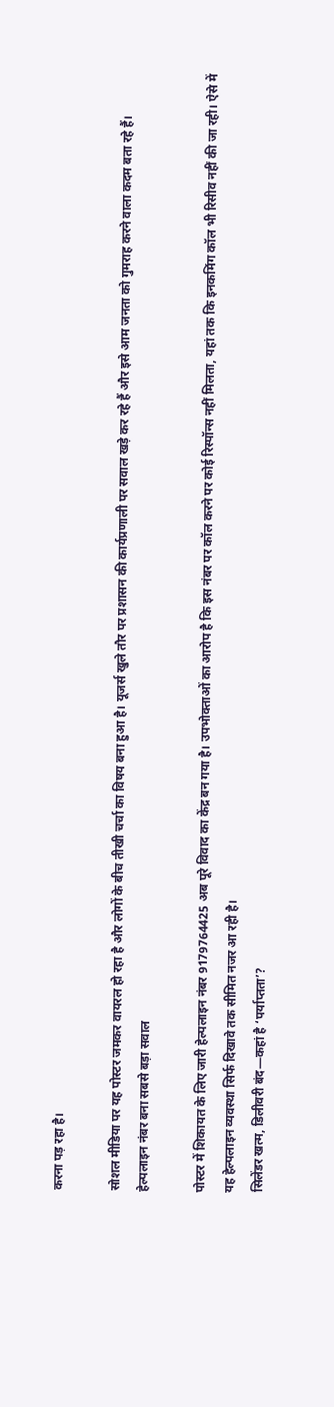करना पड़ रहा है।

सोशल मीडिया पर यह पोस्टर जमकर वायरल हो रहा है और लोगों के बीच तीखी चर्चा का विषय बना हुआ है। यूजर्स खुले तौर पर प्रशासन की कार्यप्रणाली पर सवाल खड़े कर रहे हैं और इसे आम जनता को गुमराह करने वाला कदम बता रहे हैं।
हेल्पलाइन नंबर बना सबसे बड़ा सवाल

पोस्टर में शिकायत के लिए जारी हेल्पलाइन नंबर 9179764425 अब पूरे विवाद का केंद्र बन गया है। उपभोक्ताओं का आरोप है कि इस नंबर पर कॉल करने पर कोई रिस्पॉन्स नहीं मिलता, यहां तक कि इनकमिंग कॉल भी रिसीव नहीं की जा रही। ऐसे में यह हेल्पलाइन व्यवस्था सिर्फ दिखावे तक सीमित नजर आ रही है।
सिलेंडर खत्म, डिलीवरी बंद—कहां है ‘पर्याप्तता’?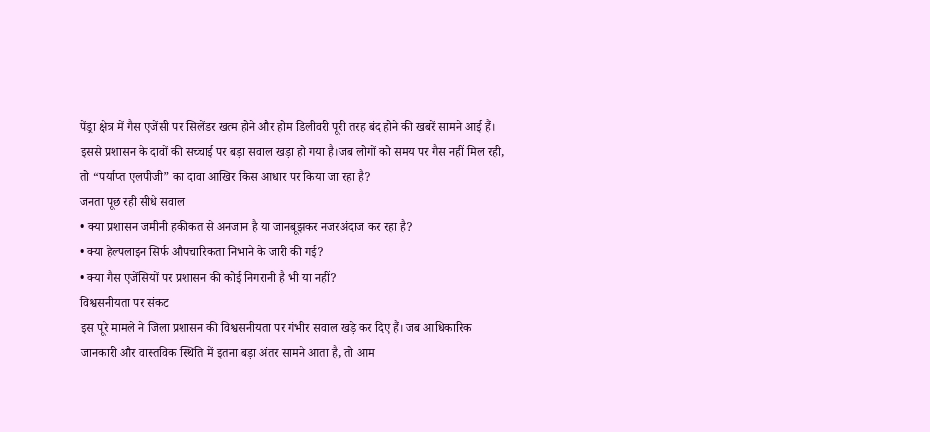पेंड्रा क्षेत्र में गैस एजेंसी पर सिलेंडर खत्म होने और होम डिलीवरी पूरी तरह बंद होने की खबरें सामने आई हैं। इससे प्रशासन के दावों की सच्चाई पर बड़ा सवाल खड़ा हो गया है।जब लोगों को समय पर गैस नहीं मिल रही, तो “पर्याप्त एलपीजी” का दावा आखिर किस आधार पर किया जा रहा है?
जनता पूछ रही सीधे सवाल
• क्या प्रशासन जमीनी हकीकत से अनजान है या जानबूझकर नजरअंदाज कर रहा है?
• क्या हेल्पलाइन सिर्फ औपचारिकता निभाने के जारी की गई?
• क्या गैस एजेंसियों पर प्रशासन की कोई निगरानी है भी या नहीं?
विश्वसनीयता पर संकट
इस पूरे मामले ने जिला प्रशासन की विश्वसनीयता पर गंभीर सवाल खड़े कर दिए हैं। जब आधिकारिक जानकारी और वास्तविक स्थिति में इतना बड़ा अंतर सामने आता है, तो आम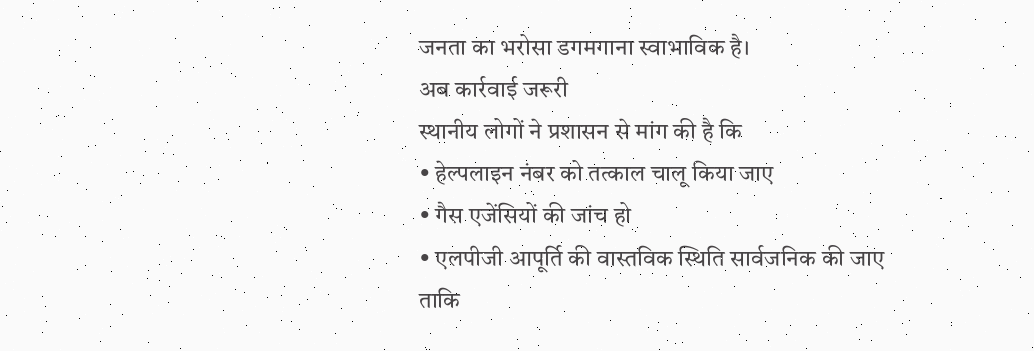जनता का भरोसा डगमगाना स्वाभाविक है।
अब कार्रवाई जरूरी
स्थानीय लोगों ने प्रशासन से मांग की है कि
• हेल्पलाइन नंबर को तत्काल चालू किया जाए
• गैस एजेंसियों की जांच हो
• एलपीजी आपूर्ति की वास्तविक स्थिति सार्वजनिक की जाए
ताकि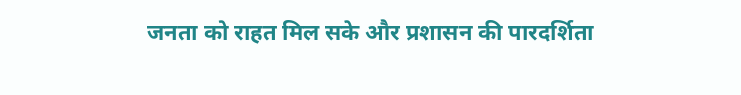जनता को राहत मिल सके और प्रशासन की पारदर्शिता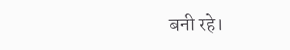बनी रहे।